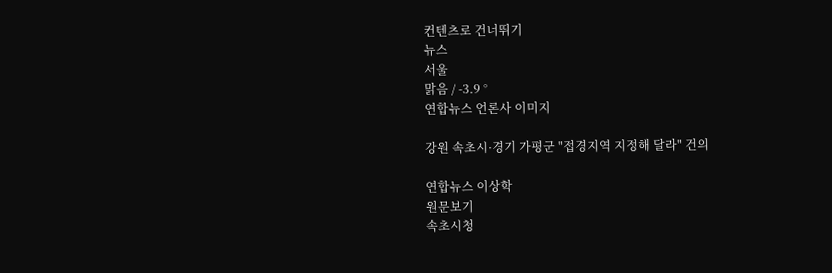컨텐츠로 건너뛰기
뉴스
서울
맑음 / -3.9 °
연합뉴스 언론사 이미지

강원 속초시·경기 가평군 "접경지역 지정해 달라" 건의

연합뉴스 이상학
원문보기
속초시청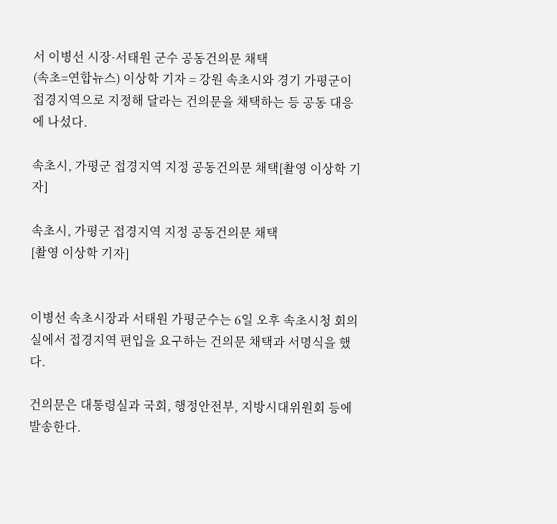서 이병선 시장·서태원 군수 공동건의문 채택
(속초=연합뉴스) 이상학 기자 = 강원 속초시와 경기 가평군이 접경지역으로 지정해 달라는 건의문을 채택하는 등 공동 대응에 나섰다.

속초시, 가평군 접경지역 지정 공동건의문 채택[촬영 이상학 기자]

속초시, 가평군 접경지역 지정 공동건의문 채택
[촬영 이상학 기자]


이병선 속초시장과 서태원 가평군수는 6일 오후 속초시청 회의실에서 접경지역 편입을 요구하는 건의문 채택과 서명식을 했다.

건의문은 대통령실과 국회, 행정안전부, 지방시대위원회 등에 발송한다.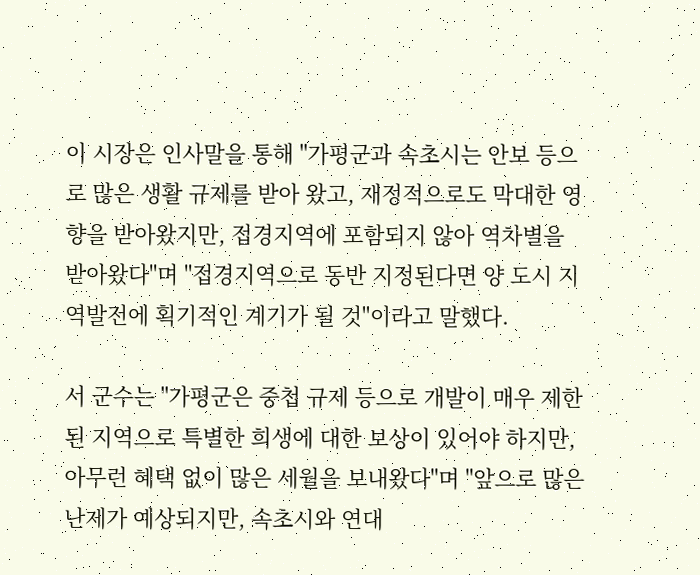이 시장은 인사말을 통해 "가평군과 속초시는 안보 등으로 많은 생활 규제를 받아 왔고, 재정적으로도 막대한 영향을 받아왔지만, 접경지역에 포함되지 않아 역차별을 받아왔다"며 "접경지역으로 동반 지정된다면 양 도시 지역발전에 획기적인 계기가 될 것"이라고 말했다.

서 군수는 "가평군은 중첩 규제 등으로 개발이 매우 제한된 지역으로 특별한 희생에 대한 보상이 있어야 하지만, 아무런 혜택 없이 많은 세월을 보내왔다"며 "앞으로 많은 난제가 예상되지만, 속초시와 연대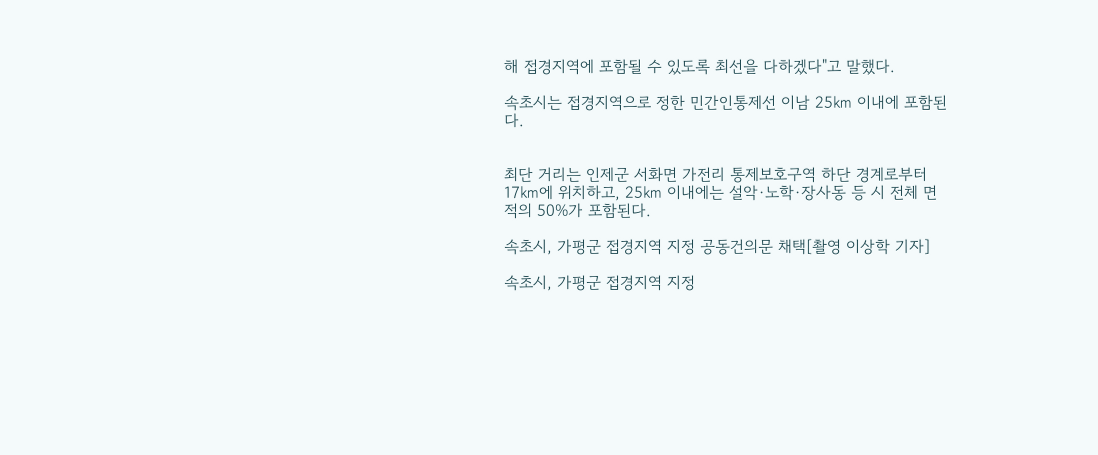해 접경지역에 포함될 수 있도록 최선을 다하겠다"고 말했다.

속초시는 접경지역으로 정한 민간인통제선 이남 25㎞ 이내에 포함된다.


최단 거리는 인제군 서화면 가전리 통제보호구역 하단 경계로부터 17㎞에 위치하고, 25㎞ 이내에는 설악·노학·장사동 등 시 전체 면적의 50%가 포함된다.

속초시, 가평군 접경지역 지정 공동건의문 채택[촬영 이상학 기자]

속초시, 가평군 접경지역 지정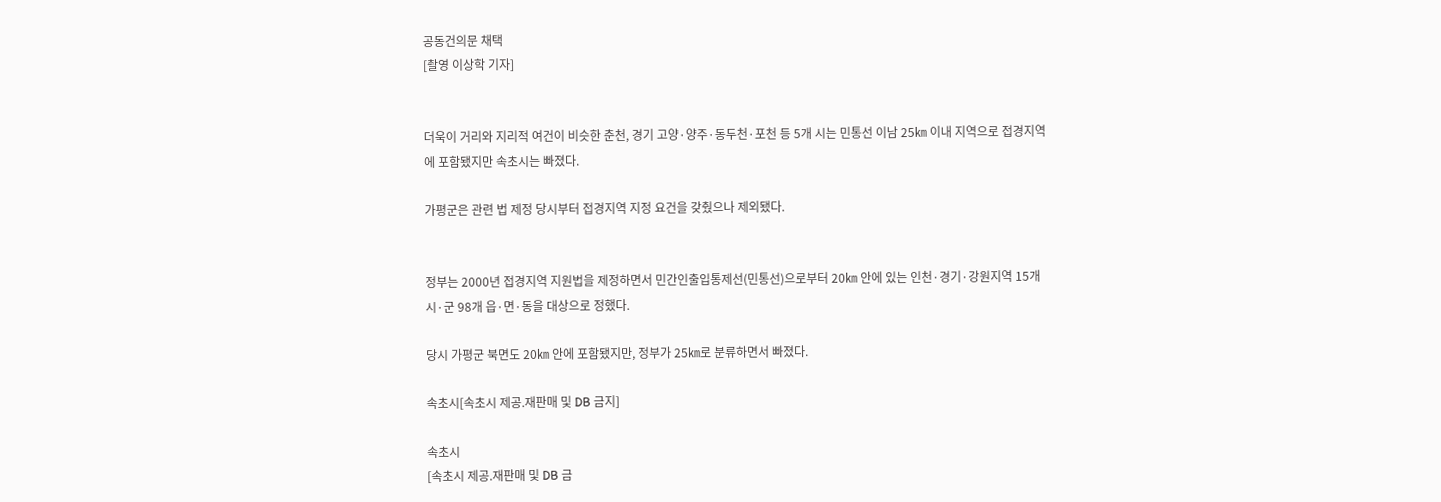공동건의문 채택
[촬영 이상학 기자]


더욱이 거리와 지리적 여건이 비슷한 춘천, 경기 고양·양주·동두천·포천 등 5개 시는 민통선 이남 25㎞ 이내 지역으로 접경지역에 포함됐지만 속초시는 빠졌다.

가평군은 관련 법 제정 당시부터 접경지역 지정 요건을 갖췄으나 제외됐다.


정부는 2000년 접경지역 지원법을 제정하면서 민간인출입통제선(민통선)으로부터 20㎞ 안에 있는 인천·경기·강원지역 15개 시·군 98개 읍·면·동을 대상으로 정했다.

당시 가평군 북면도 20㎞ 안에 포함됐지만, 정부가 25㎞로 분류하면서 빠졌다.

속초시[속초시 제공.재판매 및 DB 금지]

속초시
[속초시 제공.재판매 및 DB 금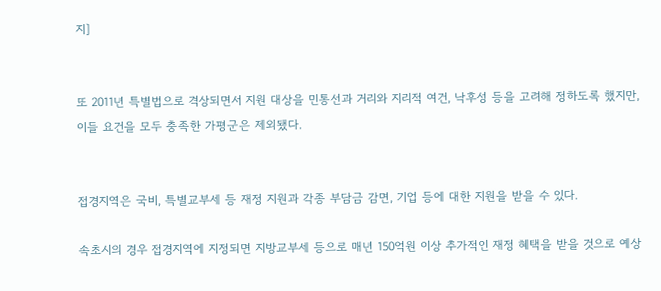지]


또 2011년 특별법으로 격상되면서 지원 대상을 민통선과 거리와 지리적 여건, 낙후성 등을 고려해 정하도록 했지만, 이들 요건을 모두 충족한 가평군은 제외됐다.


접경지역은 국비, 특별교부세 등 재정 지원과 각종 부담금 감면, 기업 등에 대한 지원을 받을 수 있다.

속초시의 경우 접경지역에 지정되면 지방교부세 등으로 매년 150억원 이상 추가적인 재정 혜택을 받을 것으로 예상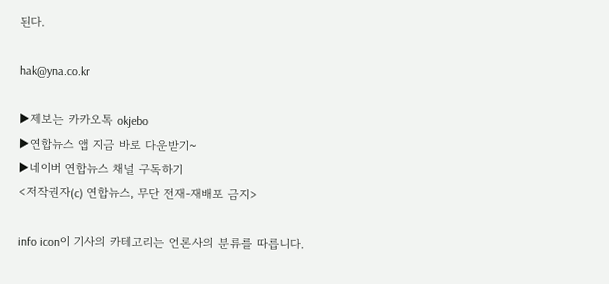된다.

hak@yna.co.kr

▶제보는 카카오톡 okjebo
▶연합뉴스 앱 지금 바로 다운받기~
▶네이버 연합뉴스 채널 구독하기
<저작권자(c) 연합뉴스, 무단 전재-재배포 금지>

info icon이 기사의 카테고리는 언론사의 분류를 따릅니다.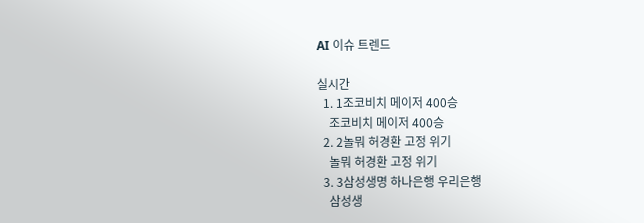AI 이슈 트렌드

실시간
  1. 1조코비치 메이저 400승
    조코비치 메이저 400승
  2. 2놀뭐 허경환 고정 위기
    놀뭐 허경환 고정 위기
  3. 3삼성생명 하나은행 우리은행
    삼성생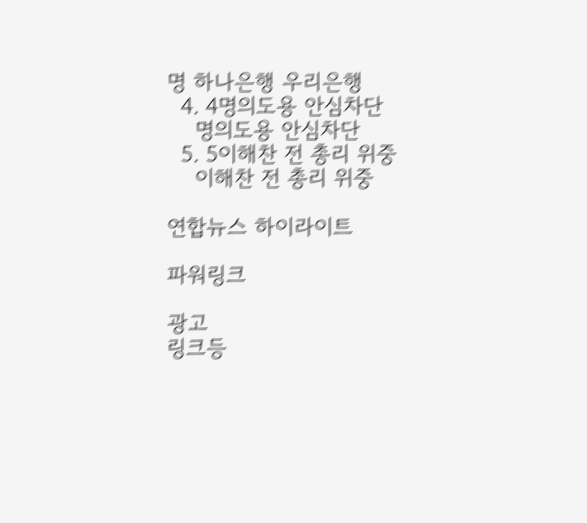명 하나은행 우리은행
  4. 4명의도용 안심차단
    명의도용 안심차단
  5. 5이해찬 전 총리 위중
    이해찬 전 총리 위중

연합뉴스 하이라이트

파워링크

광고
링크등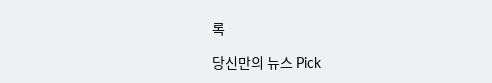록

당신만의 뉴스 Pick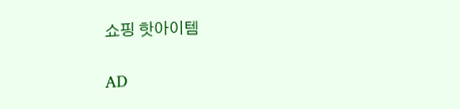쇼핑 핫아이템

AD